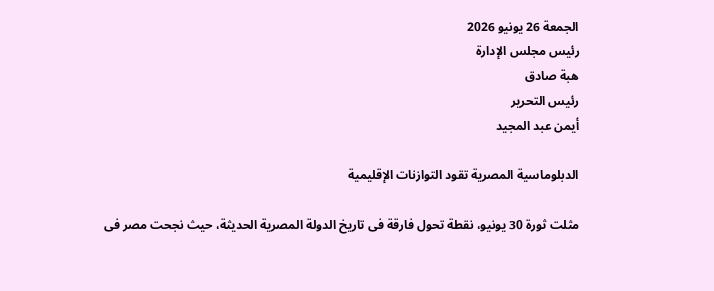الجمعة 26 يونيو 2026
رئيس مجلس الإدارة
هبة صادق
رئيس التحرير
أيمن عبد المجيد

الدبلوماسية المصرية تقود التوازنات الإقليمية

مثلت ثورة 30 يونيو، نقطة تحول فارقة فى تاريخ الدولة المصرية الحديثة، حيث نجحت مصر فى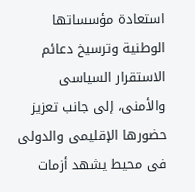استعادة مؤسساتها الوطنية وترسيخ دعائم الاستقرار السياسى والأمنى، إلى جانب تعزيز حضورها الإقليمى والدولى فى محيط يشهد أزمات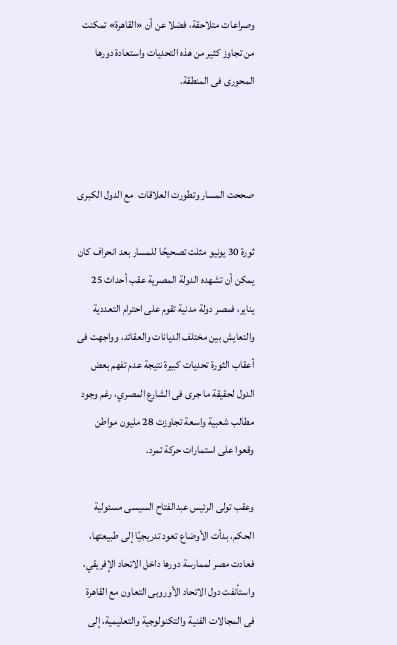وصراعات متلاحقة، فضلا عن أن «القاهرة» تمكنت من تجاوز كثير من هذه التحديات واستعادة دورها المحورى فى المنطقة.



صححت المسار وتطورت العلاقات  مع الدول الكبرى

ثورة 30 يونيو مثلت تصحيحًا للمسار بعد انحراف كان يمكن أن تشهده الدولة المصرية عقب أحداث 25 يناير، فمصر دولة مدنية تقوم على احترام التعددية والتعايش بين مختلف الديانات والعقائد، وواجهت فى أعقاب الثورة تحديات كبيرة نتيجة عدم تفهم بعض الدول لحقيقة ما جرى فى الشارع المصري، رغم وجود مطالب شعبية واسعة تجاوزت 28 مليون مواطن وقعوا على استمارات حركة تمرد.

وعقب تولى الرئيس عبدالفتاح السيسى مسئولية الحكم، بدأت الأوضاع تعود تدريجيًا إلى طبيعتها، فعادت مصر لممارسة دورها داخل الاتحاد الإفريقي، واستأنفت دول الاتحاد الأوروبى التعاون مع القاهرة فى المجالات الفنية والتكنولوجية والتعليمية، إلى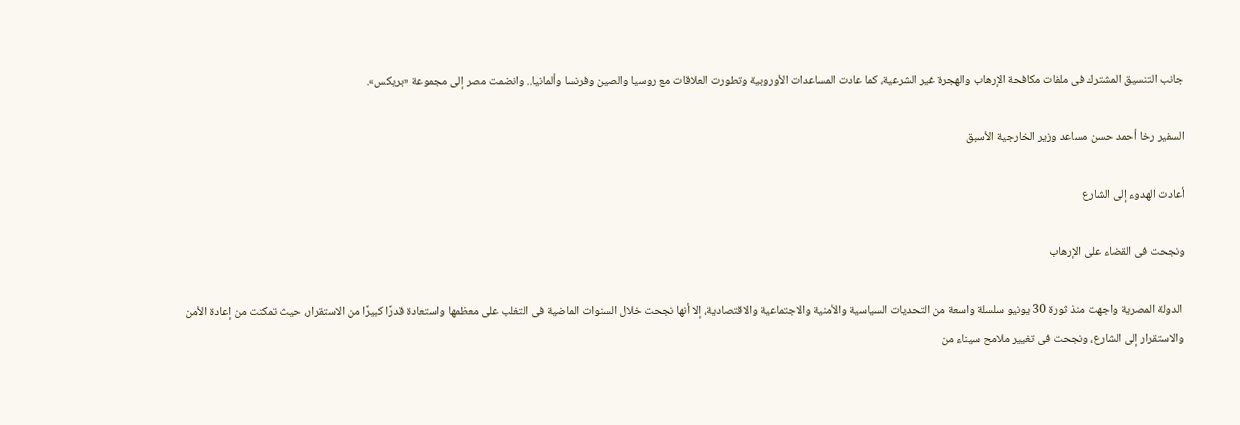جانب التنسيق المشترك فى ملفات مكافحة الإرهاب والهجرة غير الشرعية، كما عادت المساعدات الأوروبية وتطورت العلاقات مع روسيا والصين وفرنسا وألمانيا.. وانضمت مصر إلى مجموعة «بريكس».

السفير رخا أحمد حسن مساعد وزير الخارجية الأسبق

أعادت الهدوء إلى الشارع

ونجحت فى القضاء على الإرهاب

 الدولة المصرية واجهت منذ ثورة 30 يونيو سلسلة واسعة من التحديات السياسية والأمنية والاجتماعية والاقتصادية، إلا أنها نجحت خلال السنوات الماضية فى التغلب على معظمها واستعادة قدرًا كبيرًا من الاستقرار، حيث تمكنت من إعادة الأمن والاستقرار إلى الشارع، ونجحت فى تغيير ملامح سيناء من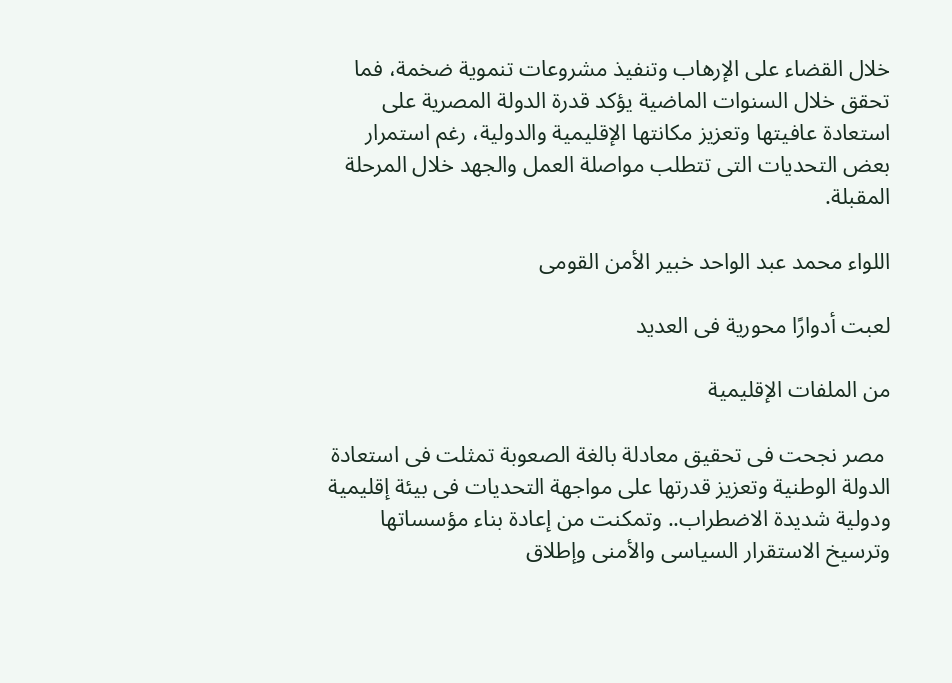خلال القضاء على الإرهاب وتنفيذ مشروعات تنموية ضخمة، فما تحقق خلال السنوات الماضية يؤكد قدرة الدولة المصرية على استعادة عافيتها وتعزيز مكانتها الإقليمية والدولية، رغم استمرار بعض التحديات التى تتطلب مواصلة العمل والجهد خلال المرحلة المقبلة.

اللواء محمد عبد الواحد خبير الأمن القومى

لعبت أدوارًا محورية فى العديد

من الملفات الإقليمية

 مصر نجحت فى تحقيق معادلة بالغة الصعوبة تمثلت فى استعادة الدولة الوطنية وتعزيز قدرتها على مواجهة التحديات فى بيئة إقليمية ودولية شديدة الاضطراب.. وتمكنت من إعادة بناء مؤسساتها وترسيخ الاستقرار السياسى والأمنى وإطلاق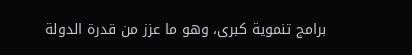برامج تنموية كبرى، وهو ما عزز من قدرة الدولة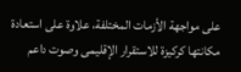على مواجهة الأزمات المختلفة، علاوة على استعادة مكانتها كركيزة للاستقرار الإقليمى وصوت داعم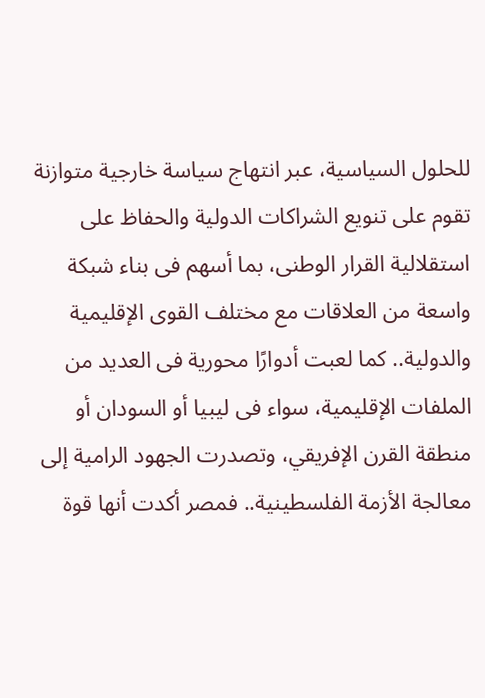للحلول السياسية، عبر انتهاج سياسة خارجية متوازنة تقوم على تنويع الشراكات الدولية والحفاظ على استقلالية القرار الوطنى، بما أسهم فى بناء شبكة واسعة من العلاقات مع مختلف القوى الإقليمية والدولية.. كما لعبت أدوارًا محورية فى العديد من الملفات الإقليمية، سواء فى ليبيا أو السودان أو منطقة القرن الإفريقي، وتصدرت الجهود الرامية إلى معالجة الأزمة الفلسطينية.. فمصر أكدت أنها قوة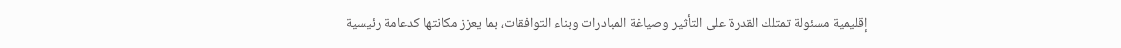إقليمية مسئولة تمتلك القدرة على التأثير وصياغة المبادرات وبناء التوافقات، بما يعزز مكانتها كدعامة رئيسية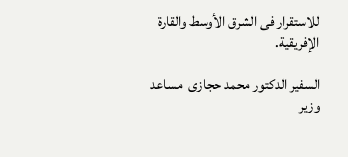للاستقرار فى الشرق الأوسط والقارة الإفريقية.

السفير الدكتور محمد حجازى  مساعد وزير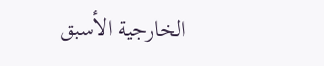الخارجية الأسبق